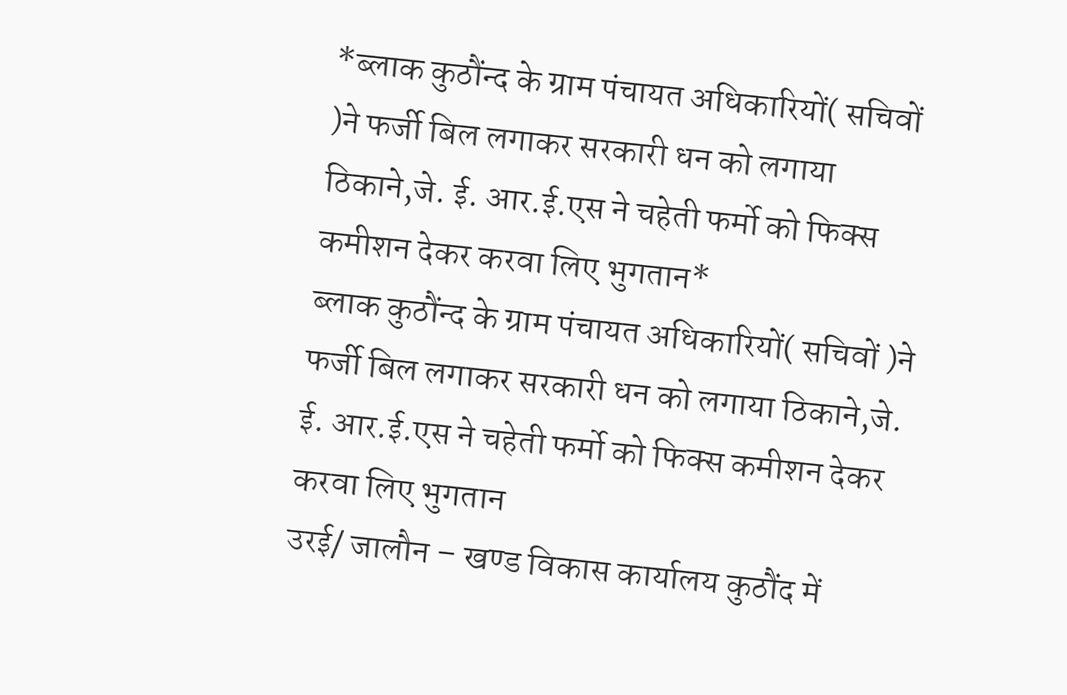*ब्लाक कुठौंन्द के ग्राम पंचायत अधिकारियों( सचिवों )ने फर्जी बिल लगाकर सरकारी धन को लगाया ठिकाने,जे. ई. आर.ई.एस ने चहेती फर्मो को फिक्स कमीशन देकर करवा लिए भुगतान*
ब्लाक कुठौंन्द के ग्राम पंचायत अधिकारियों( सचिवों )ने फर्जी बिल लगाकर सरकारी धन को लगाया ठिकाने,जे. ई. आर.ई.एस ने चहेती फर्मो को फिक्स कमीशन देकर करवा लिए भुगतान
उरई/ जालौन – खण्ड विकास कार्यालय कुठौंद में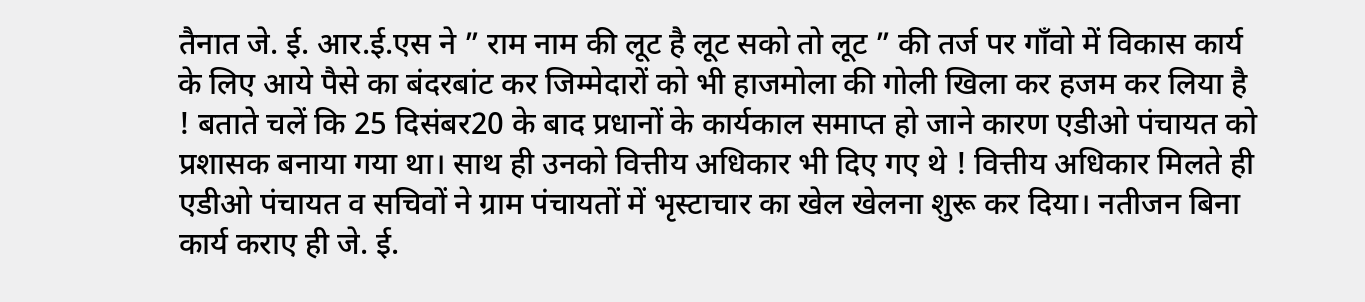तैनात जे. ई. आर.ई.एस ने ” राम नाम की लूट है लूट सको तो लूट ” की तर्ज पर गाँवो में विकास कार्य के लिए आये पैसे का बंदरबांट कर जिम्मेदारों को भी हाजमोला की गोली खिला कर हजम कर लिया है ! बताते चलें कि 25 दिसंबर20 के बाद प्रधानों के कार्यकाल समाप्त हो जाने कारण एडीओ पंचायत को प्रशासक बनाया गया था। साथ ही उनको वित्तीय अधिकार भी दिए गए थे ! वित्तीय अधिकार मिलते ही एडीओ पंचायत व सचिवों ने ग्राम पंचायतों में भृस्टाचार का खेल खेलना शुरू कर दिया। नतीजन बिना कार्य कराए ही जे. ई.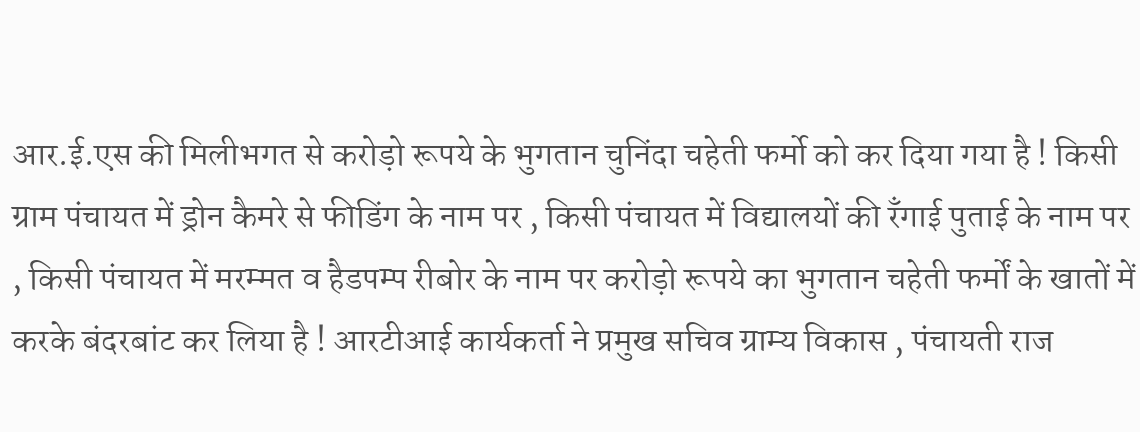आर.ई.एस की मिलीभगत से करोड़ो रूपये के भुगतान चुनिंदा चहेती फर्मो को कर दिया गया है ! किसी ग्राम पंचायत में ड्रोन कैमरे से फीडिंग के नाम पर , किसी पंचायत में विद्यालयों की रँगाई पुताई के नाम पर , किसी पंचायत में मरम्मत व हैडपम्प रीबोर के नाम पर करोड़ो रूपये का भुगतान चहेती फर्मों के खातों में करके बंदरबांट कर लिया है ! आरटीआई कार्यकर्ता ने प्रमुख सचिव ग्राम्य विकास , पंचायती राज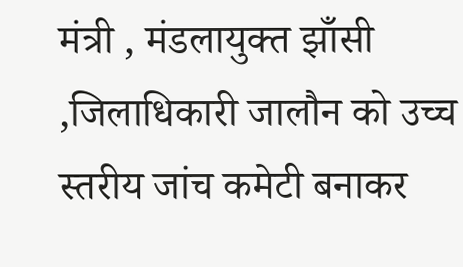मंत्री , मंडलायुक्त झाँसी ,जिलाधिकारी जालौन को उच्च स्तरीय जांच कमेटी बनाकर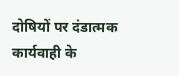दोषियों पर दंडात्मक कार्यवाही के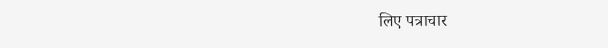लिए पत्राचार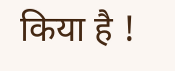किया है !